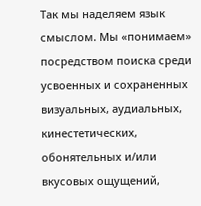Так мы наделяем язык смыслом. Мы «понимаем» посредством поиска среди усвоенных и сохраненных визуальных, аудиальных, кинестетических, обонятельных и/или вкусовых ощущений,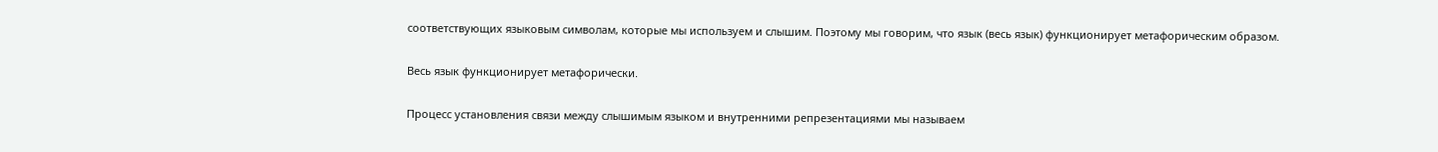соответствующих языковым символам, которые мы используем и слышим. Поэтому мы говорим, что язык (весь язык) функционирует метафорическим образом.

Весь язык функционирует метафорически.

Процесс установления связи между слышимым языком и внутренними репрезентациями мы называем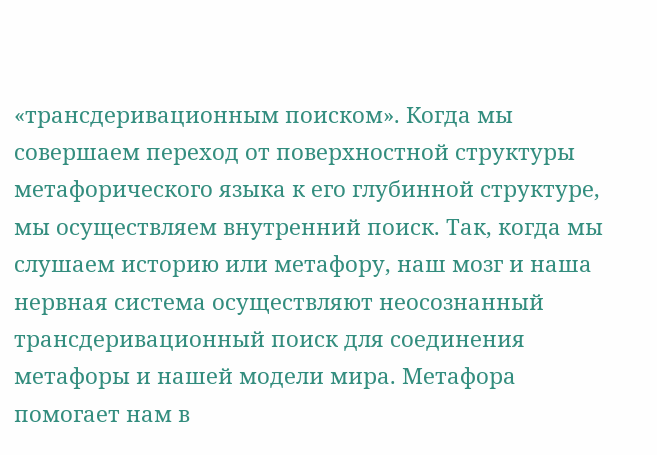«трансдеривационным поиском». Когда мы совершаем переход от поверхностной структуры метафорического языка к его глубинной структуре, мы осуществляем внутренний поиск. Так, когда мы слушаем историю или метафору, наш мозг и наша нервная система осуществляют неосознанный трансдеривационный поиск для соединения метафоры и нашей модели мира. Метафора помогает нам в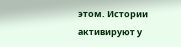этом. Истории активируют у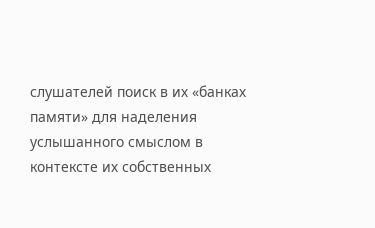слушателей поиск в их «банках памяти» для наделения услышанного смыслом в контексте их собственных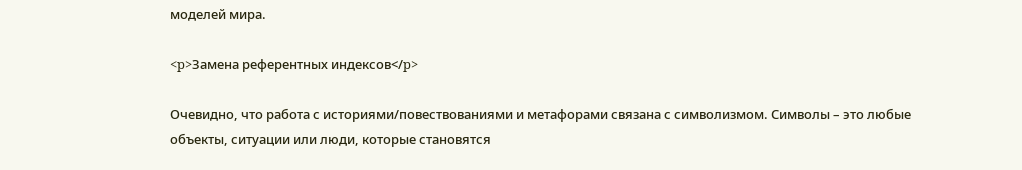моделей мира.

<p>Замена референтных индексов</p>

Очевидно, что работа с историями/повествованиями и метафорами связана с символизмом. Символы – это любые объекты, ситуации или люди, которые становятся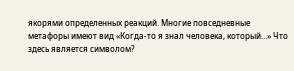якорями определенных реакций. Многие повседневные метафоры имеют вид «Когда-то я знал человека, который…» Что здесь является символом?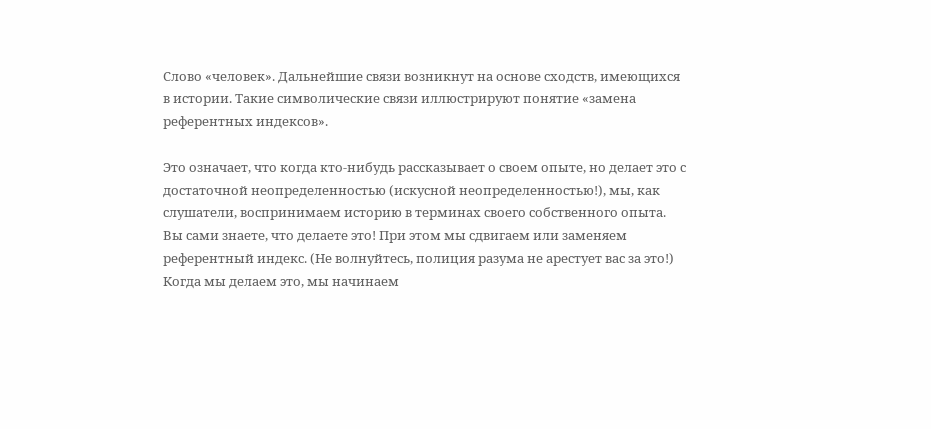Слово «человек». Дальнейшие связи возникнут на основе сходств, имеющихся в истории. Такие символические связи иллюстрируют понятие «замена референтных индексов».

Это означает, что когда кто-нибудь рассказывает о своем опыте, но делает это с достаточной неопределенностью (искусной неопределенностью!), мы, как слушатели, воспринимаем историю в терминах своего собственного опыта. Вы сами знаете, что делаете это! При этом мы сдвигаем или заменяем референтный индекс. (Не волнуйтесь, полиция разума не арестует вас за это!) Когда мы делаем это, мы начинаем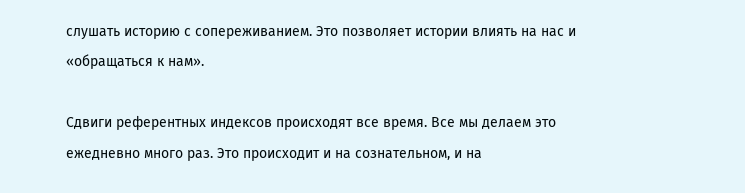слушать историю с сопереживанием. Это позволяет истории влиять на нас и «обращаться к нам».

Сдвиги референтных индексов происходят все время. Все мы делаем это ежедневно много раз. Это происходит и на сознательном, и на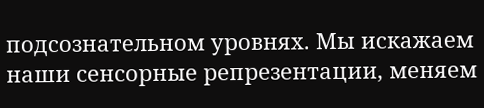подсознательном уровнях. Мы искажаем наши сенсорные репрезентации, меняем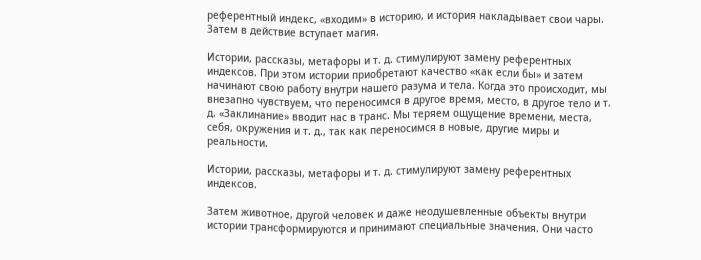референтный индекс, «входим» в историю, и история накладывает свои чары. Затем в действие вступает магия.

Истории, рассказы, метафоры и т. д. стимулируют замену референтных индексов. При этом истории приобретают качество «как если бы» и затем начинают свою работу внутри нашего разума и тела. Когда это происходит, мы внезапно чувствуем, что переносимся в другое время, место, в другое тело и т. д. «Заклинание» вводит нас в транс. Мы теряем ощущение времени, места, себя, окружения и т. д., так как переносимся в новые, другие миры и реальности.

Истории, рассказы, метафоры и т. д. стимулируют замену референтных индексов.

Затем животное, другой человек и даже неодушевленные объекты внутри истории трансформируются и принимают специальные значения. Они часто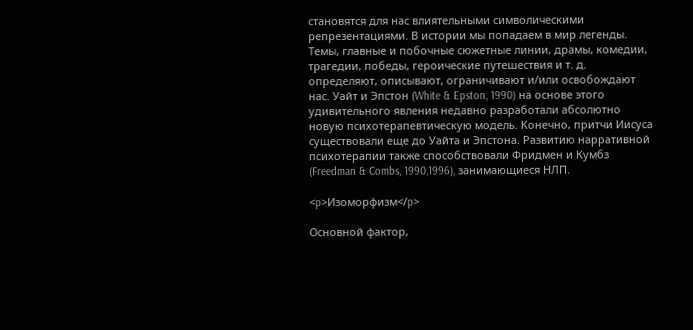становятся для нас влиятельными символическими репрезентациями. В истории мы попадаем в мир легенды. Темы, главные и побочные сюжетные линии, драмы, комедии, трагедии, победы, героические путешествия и т. д. определяют, описывают, ограничивают и/или освобождают нас. Уайт и Эпстон (White & Epston, 1990) на основе этого удивительного явления недавно разработали абсолютно новую психотерапевтическую модель. Конечно, притчи Иисуса существовали еще до Уайта и Эпстона. Развитию нарративной психотерапии также способствовали Фридмен и Кумбз (Freedman & Combs, 1990,1996), занимающиеся НЛП.

<p>Изоморфизм</p>

Основной фактор,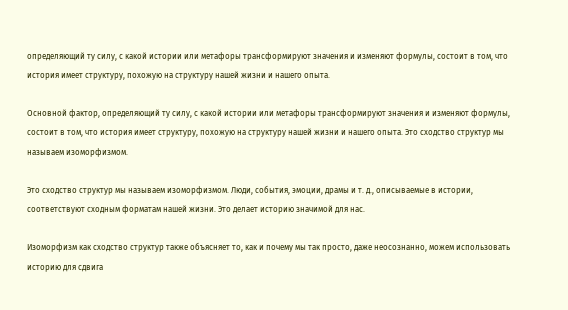определяющий ту силу, с какой истории или метафоры трансформируют значения и изменяют формулы, состоит в том, что история имеет структуру, похожую на структуру нашей жизни и нашего опыта.

Основной фактор, определяющий ту силу, с какой истории или метафоры трансформируют значения и изменяют формулы, состоит в том, что история имеет структуру, похожую на структуру нашей жизни и нашего опыта. Это сходство структур мы называем изоморфизмом.

Это сходство структур мы называем изоморфизмом. Люди, события, эмоции, драмы и т. д., описываемые в истории, соответствуют сходным форматам нашей жизни. Это делает историю значимой для нас.

Изоморфизм как сходство структур также объясняет то, как и почему мы так просто, даже неосознанно, можем использовать историю для сдвига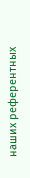наших референтных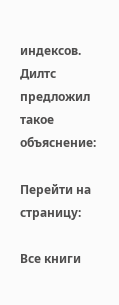индексов. Дилтс предложил такое объяснение:

Перейти на страницу:

Все книги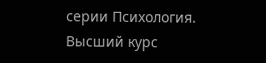серии Психология. Высший курс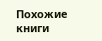Похожие книги